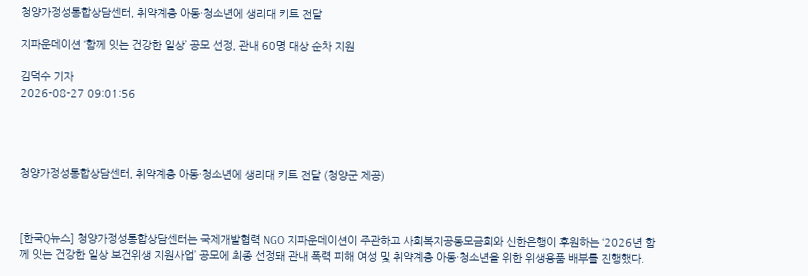청양가정성통합상담센터, 취약계층 아동·청소년에 생리대 키트 전달

지파운데이션 ‘함께 잇는 건강한 일상’ 공모 선정, 관내 60명 대상 순차 지원

김덕수 기자
2026-08-27 09:01:56




청양가정성통합상담센터, 취약계층 아동·청소년에 생리대 키트 전달 (청양군 제공)



[한국Q뉴스] 청양가정성통합상담센터는 국제개발협력 NGO 지파운데이션이 주관하고 사회복지공동모금회와 신한은행이 후원하는 ‘2026년 함께 잇는 건강한 일상 보건위생 지원사업’ 공모에 최종 선정돼 관내 폭력 피해 여성 및 취약계층 아동·청소년을 위한 위생용품 배부를 진행했다.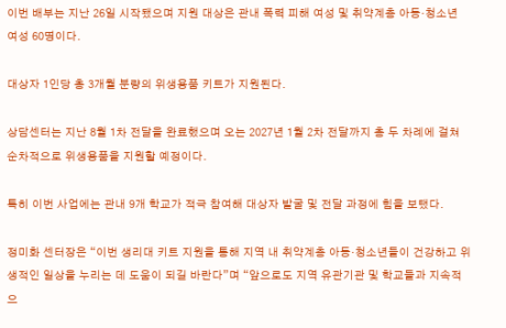이번 배부는 지난 26일 시작됐으며 지원 대상은 관내 폭력 피해 여성 및 취약계층 아동·청소년 여성 60명이다.

대상자 1인당 총 3개월 분량의 위생용품 키트가 지원된다.

상담센터는 지난 8월 1차 전달을 완료했으며 오는 2027년 1월 2차 전달까지 총 두 차례에 걸쳐 순차적으로 위생용품을 지원할 예정이다.

특히 이번 사업에는 관내 9개 학교가 적극 참여해 대상자 발굴 및 전달 과정에 힘을 보탰다.

정미화 센터장은 “이번 생리대 키트 지원을 통해 지역 내 취약계층 아동·청소년들이 건강하고 위생적인 일상을 누리는 데 도움이 되길 바란다”며 “앞으로도 지역 유관기관 및 학교들과 지속적으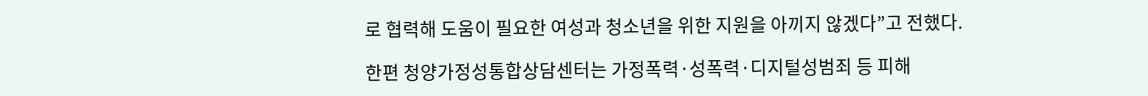로 협력해 도움이 필요한 여성과 청소년을 위한 지원을 아끼지 않겠다”고 전했다.

한편 청양가정성통합상담센터는 가정폭력·성폭력·디지털성범죄 등 피해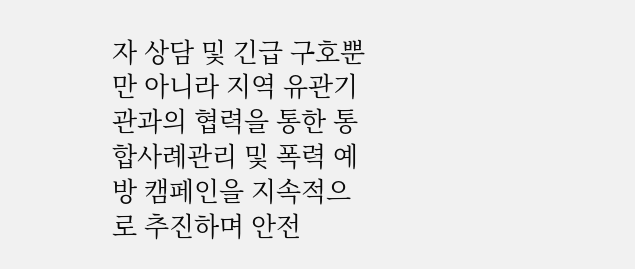자 상담 및 긴급 구호뿐만 아니라 지역 유관기관과의 협력을 통한 통합사례관리 및 폭력 예방 캠페인을 지속적으로 추진하며 안전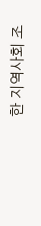한 지역사회 조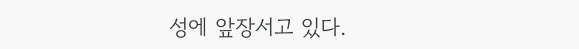성에 앞장서고 있다.